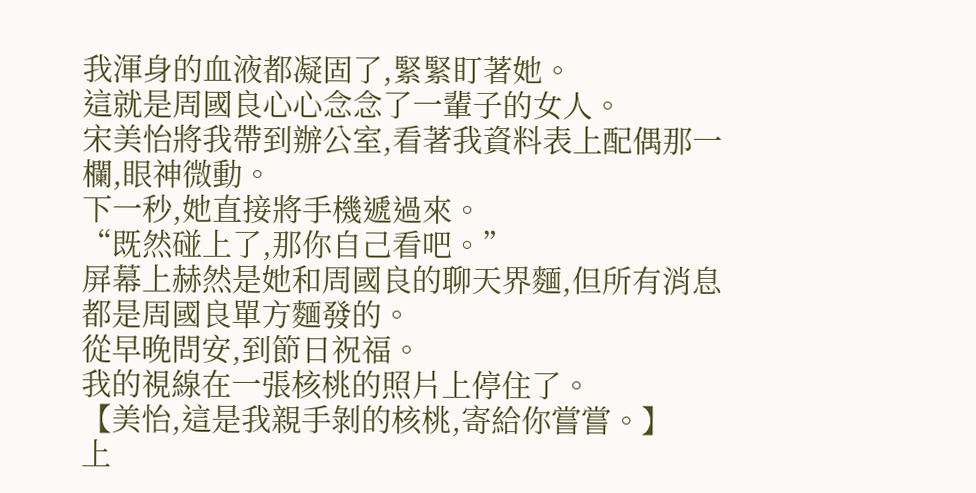我渾身的血液都凝固了,緊緊盯著她。
這就是周國良心心念念了一輩子的女人。
宋美怡將我帶到辦公室,看著我資料表上配偶那一欄,眼神微動。
下一秒,她直接將手機遞過來。
“既然碰上了,那你自己看吧。”
屏幕上赫然是她和周國良的聊天界麵,但所有消息都是周國良單方麵發的。
從早晚問安,到節日祝福。
我的視線在一張核桃的照片上停住了。
【美怡,這是我親手剝的核桃,寄給你嘗嘗。】
上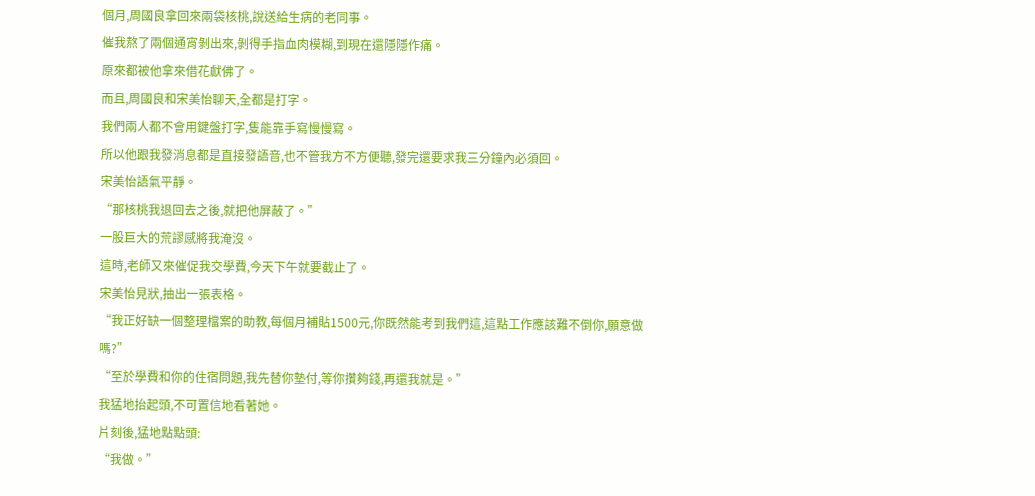個月,周國良拿回來兩袋核桃,說送給生病的老同事。
催我熬了兩個通宵剝出來,剝得手指血肉模糊,到現在還隱隱作痛。
原來都被他拿來借花獻佛了。
而且,周國良和宋美怡聊天,全都是打字。
我們兩人都不會用鍵盤打字,隻能靠手寫慢慢寫。
所以他跟我發消息都是直接發語音,也不管我方不方便聽,發完還要求我三分鐘內必須回。
宋美怡語氣平靜。
“那核桃我退回去之後,就把他屏蔽了。”
一股巨大的荒謬感將我淹沒。
這時,老師又來催促我交學費,今天下午就要截止了。
宋美怡見狀,抽出一張表格。
“我正好缺一個整理檔案的助教,每個月補貼1500元,你既然能考到我們這,這點工作應該難不倒你,願意做嗎?”
“至於學費和你的住宿問題,我先替你墊付,等你攢夠錢,再還我就是。”
我猛地抬起頭,不可置信地看著她。
片刻後,猛地點點頭:
“我做。”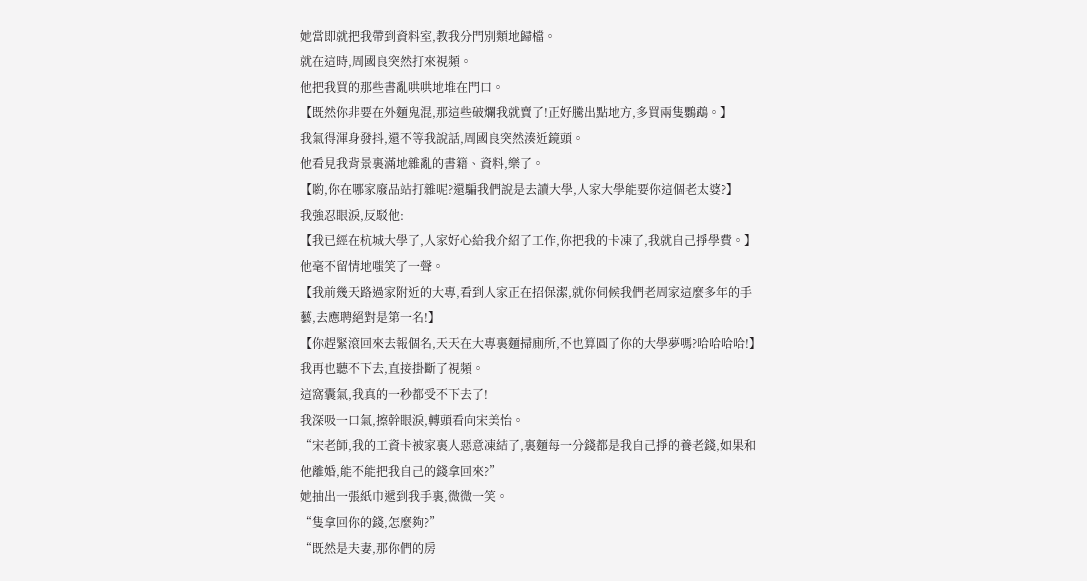她當即就把我帶到資料室,教我分門別類地歸檔。
就在這時,周國良突然打來視頻。
他把我買的那些書亂哄哄地堆在門口。
【既然你非要在外麵鬼混,那這些破爛我就賣了!正好騰出點地方,多買兩隻鸚鵡。】
我氣得渾身發抖,還不等我說話,周國良突然湊近鏡頭。
他看見我背景裏滿地雜亂的書籍、資料,樂了。
【喲,你在哪家廢品站打雜呢?還騙我們說是去讀大學,人家大學能要你這個老太婆?】
我強忍眼淚,反駁他:
【我已經在杭城大學了,人家好心給我介紹了工作,你把我的卡凍了,我就自己掙學費。】
他毫不留情地嗤笑了一聲。
【我前幾天路過家附近的大專,看到人家正在招保潔,就你伺候我們老周家這麼多年的手藝,去應聘絕對是第一名!】
【你趕緊滾回來去報個名,天天在大專裏麵掃廁所,不也算圓了你的大學夢嗎?哈哈哈哈!】
我再也聽不下去,直接掛斷了視頻。
這窩囊氣,我真的一秒都受不下去了!
我深吸一口氣,擦幹眼淚,轉頭看向宋美怡。
“宋老師,我的工資卡被家裏人惡意凍結了,裏麵每一分錢都是我自己掙的養老錢,如果和他離婚,能不能把我自己的錢拿回來?”
她抽出一張紙巾遞到我手裏,微微一笑。
“隻拿回你的錢,怎麼夠?”
“既然是夫妻,那你們的房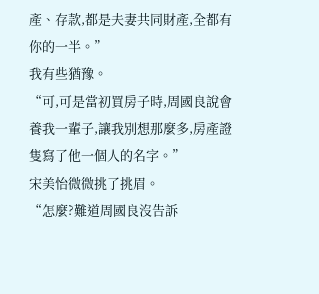產、存款,都是夫妻共同財產,全都有你的一半。”
我有些猶豫。
“可,可是當初買房子時,周國良說會養我一輩子,讓我別想那麼多,房產證隻寫了他一個人的名字。”
宋美怡微微挑了挑眉。
“怎麼?難道周國良沒告訴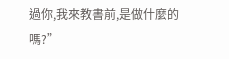過你,我來教書前,是做什麼的嗎?”